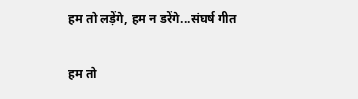हम तो लड़ेंगे, हम न डरेंगे...संघर्ष गीत

हम तो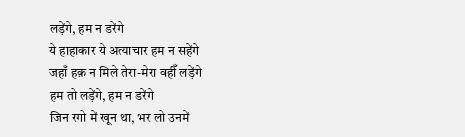लड़ेंगे, हम न डरेंगे
ये हाहाकार ये अत्याचार हम न सहेंगे
जहाँ हक़ न मिले तेरा-मेरा वहीँ लड़ेंगे
हम तो लड़ेंगे, हम न डरेंगे
जिन रगो में खून था, भर लो उनमें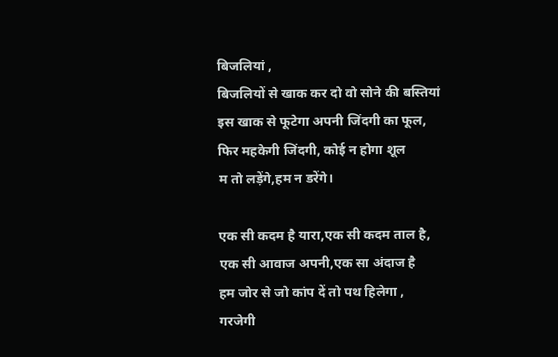बिजलियां ,
बिजलियों से खाक कर दो वो सोने की बस्तियां
इस खाक से फूटेगा अपनी जिंदगी का फूल,
फिर महकेगी जिंदगी, कोई न होगा शूल
म तो लड़ेंगे,हम न डरेंगे।

एक सी कदम है यारा,एक सी कदम ताल है,
एक सी आवाज अपनी,एक सा अंदाज है
हम जोर से जो कांप दें तो पथ हिलेगा ,
गरजेगी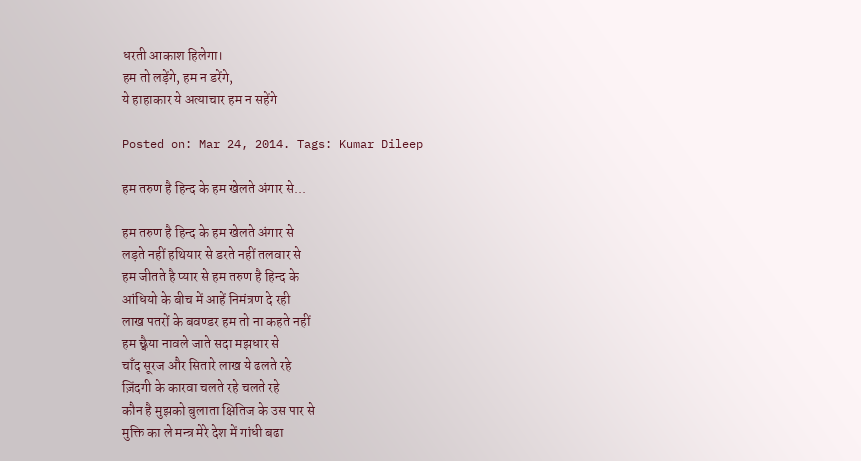धरती आकाश हिलेगा।
हम तो लड़ेंगे, हम न डरेंगे,
ये हाहाकार ये अत्याचार हम न सहेंगे

Posted on: Mar 24, 2014. Tags: Kumar Dileep

हम तरुण है हिन्द के हम खेलते अंगार से...

हम तरुण है हिन्द के हम खेलते अंगार से
लड़ते नहीं हथियार से डरते नहीं तलवार से
हम जीतते है प्यार से हम तरुण है हिन्द के
आंधियो के बीच में आहें निमंत्रण दे रही
लाख पतरों के बवण्डर हम तो ना कहते नहीं
हम छ्वैया नावले जाते सदा मझधार से
चाँद सूरज और सितारे लाख ये ढलते रहे
ज़िंदगी के कारवा चलते रहे चलते रहे
कौन है मुझको बुलाता क्षितिज के उस पार से
मुक्ति का ले मन्त्र मेरे देश में गांधी बढा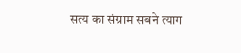सत्य का संग्राम सबने त्याग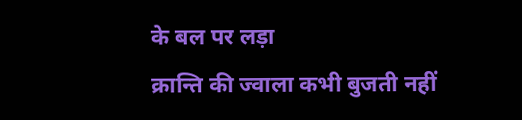के बल पर लड़ा
क्रान्ति की ज्वाला कभी बुजती नहीं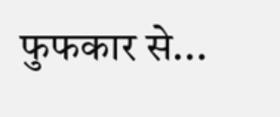फुफकार से...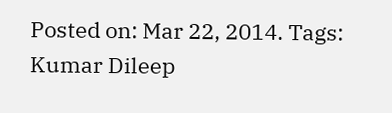Posted on: Mar 22, 2014. Tags: Kumar Dileep